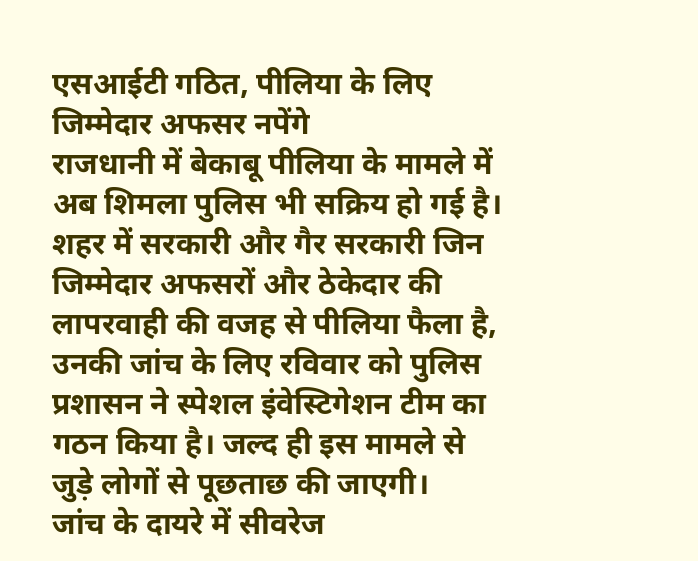एसआईटी गठित, पीलिया के लिए जिम्मेदार अफसर नपेंगे
राजधानी में बेकाबू पीलिया के मामले में अब शिमला पुलिस भी सक्रिय हो गई है। शहर में सरकारी और गैर सरकारी जिन जिम्मेदार अफसरों और ठेकेदार की लापरवाही की वजह से पीलिया फैला है, उनकी जांच के लिए रविवार को पुलिस प्रशासन ने स्पेशल इंवेस्टिगेशन टीम का गठन किया है। जल्द ही इस मामले से जुड़े लोगों से पूछताछ की जाएगी।
जांच के दायरे में सीवरेज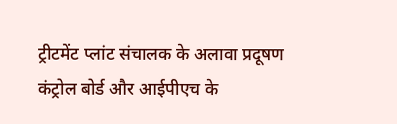ट्रीटमेंट प्लांट संचालक के अलावा प्रदूषण कंट्रोल बोर्ड और आईपीएच के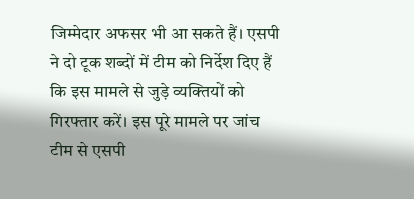जिम्मेदार अफसर भी आ सकते हैं। एसपी ने दो टूक शब्दों में टीम को निर्देश दिए हैं कि इस मामले से जुड़े व्यक्तियों को गिरफ्तार करें। इस पूरे मामले पर जांच टीम से एसपी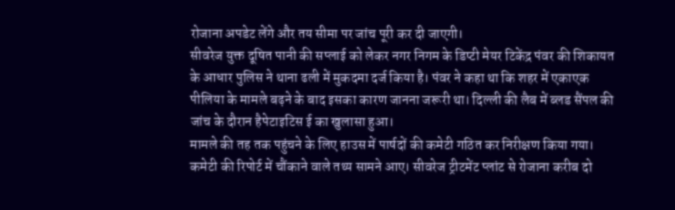रोजाना अपडेट लेंगे और तय सीमा पर जांच पूरी कर दी जाएगी।
सीवरेज युक्त दूषित पानी की सप्लाई को लेकर नगर निगम के डिप्टी मेयर टिकेंद्र पंवर की शिकायत के आधार पुलिस ने थाना ढली में मुकदमा दर्ज किया है। पंवर ने कहा था कि शहर में एकाएक पीलिया के मामले बढ़ने के बाद इसका कारण जानना जरूरी था। दिल्ली की लैब में ब्लड सैंपल की जांच के दौरान हैपेटाइटिस ई का खुलासा हुआ।
मामले की तह तक पहुंचने के लिए हाउस में पार्षदों की कमेटी गठित कर निरीक्षण किया गया। कमेटी की रिपोर्ट में चौंकाने वाले तथ्य सामने आए। सीवरेज ट्रीटमेंट प्लांट से रोजाना करीब दो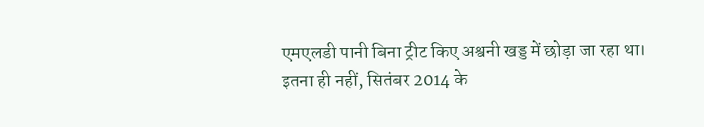एमएलडी पानी बिना ट्रीट किए अश्वनी खड्ड में छोड़ा जा रहा था। इतना ही नहीं, सितंबर 2014 के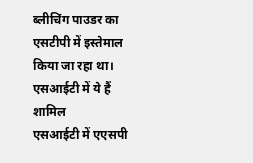ब्लीचिंग पाउडर का एसटीपी में इस्तेमाल किया जा रहा था।
एसआईटी में ये हैं शामिल
एसआईटी में एएसपी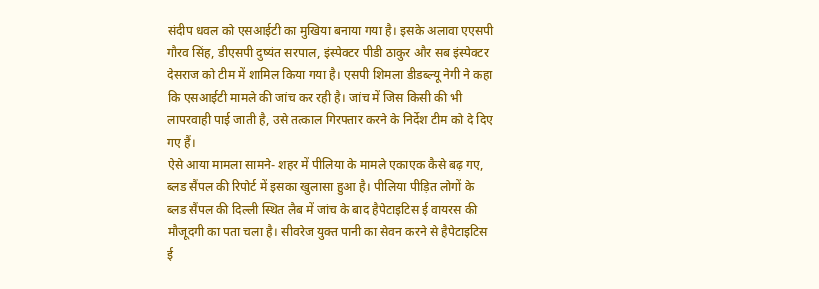संदीप धवल को एसआईटी का मुखिया बनाया गया है। इसके अलावा एएसपी गौरव सिंह, डीएसपी दुष्यंत सरपाल, इंस्पेक्टर पीडी ठाकुर और सब इंस्पेक्टर देसराज को टीम में शामिल किया गया है। एसपी शिमला डीडब्ल्यू नेगी ने कहा कि एसआईटी मामले की जांच कर रही है। जांच में जिस किसी की भी लापरवाही पाई जाती है, उसे तत्काल गिरफ्तार करने के निर्देश टीम को दे दिए गए हैं।
ऐसे आया मामला सामने- शहर में पीलिया के मामले एकाएक कैसे बढ़ गए, ब्लड सैंपल की रिपोर्ट में इसका खुलासा हुआ है। पीलिया पीड़ित लोगों के ब्लड सैंपल की दिल्ली स्थित लैब में जांच के बाद हैपेटाइटिस ई वायरस की मौजूदगी का पता चला है। सीवरेज युक्त पानी का सेवन करने से हैपेटाइटिस ई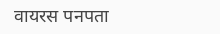वायरस पनपता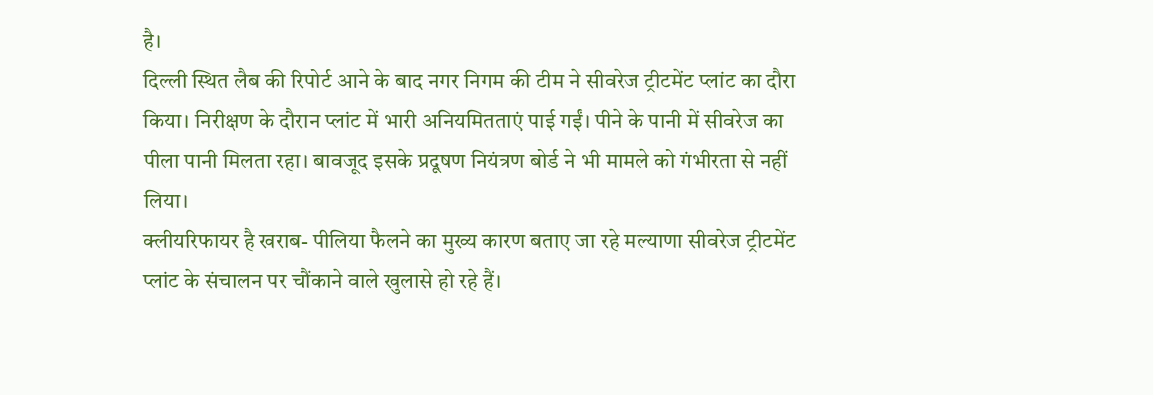है।
दिल्ली स्थित लैब की रिपोर्ट आने के बाद नगर निगम की टीम ने सीवरेज ट्रीटमेंट प्लांट का दौरा किया। निरीक्षण के दौरान प्लांट में भारी अनियमितताएं पाई गईं। पीने के पानी में सीवरेज का पीला पानी मिलता रहा। बावजूद इसके प्रदूषण नियंत्रण बोर्ड ने भी मामले को गंभीरता से नहीं लिया।
क्लीयरिफायर है खराब- पीलिया फैलने का मुख्य कारण बताए जा रहे मल्याणा सीवरेज ट्रीटमेंट प्लांट के संचालन पर चौंकाने वाले खुलासे हो रहे हैं।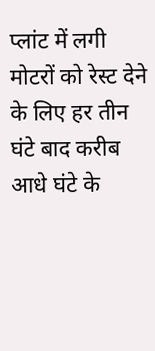प्लांट में लगी मोटरों को रेस्ट देने के लिए हर तीन घंटे बाद करीब आधे घंटे के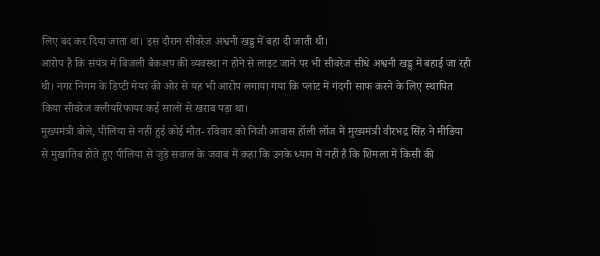लिए बंद कर दिया जाता था। इस दौरान सीवरेज अश्वनी खड्ड में बहा दी जाती थी।
आरोप है कि संयंत्र में बिजली बैकअप की व्यवस्था न होने से लाइट जाने पर भी सीवरेज सीधे अश्वनी खड्ड में बहाई जा रही थी। नगर निगम के डिप्टी मेयर की ओर से यह भी आरोप लगाया गया कि प्लांट में गंदगी साफ करने के लिए स्थापित किया सीवरेज क्लीयरिफायर कई सालों से खराब पड़ा था।
मुख्यमंत्री बोले, पीलिया से नहीं हुई कोई मौत- रविवार को निजी आवास हॉली लॉज में मुख्यमंत्री वीरभद्र सिंह ने मीडिया से मुखातिब होते हुए पीलिया से जुड़े सवाल के जवाब में कहा कि उनके ध्यान में नहीं है कि शिमला में किसी की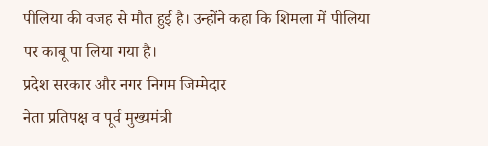पीलिया की वजह से मौत हुई है। उन्होंने कहा कि शिमला में पीलिया पर काबू पा लिया गया है।
प्रदेश सरकार और नगर निगम जिम्मेदार
नेता प्रतिपक्ष व पूर्व मुख्यमंत्री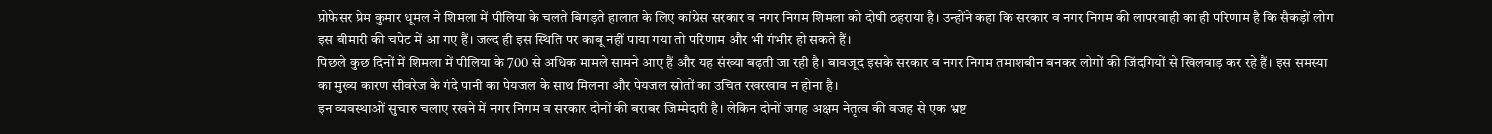प्रोफेसर प्रेम कुमार धूमल ने शिमला में पीलिया के चलते बिगड़ते हालात के लिए कांग्रेस सरकार व नगर निगम शिमला को दोषी ठहराया है। उन्होंने कहा कि सरकार व नगर निगम की लापरवाही का ही परिणाम है कि सैकड़ों लोग इस बीमारी की चपेट में आ गए हैं। जल्द ही इस स्थिति पर काबू नहीं पाया गया तो परिणाम और भी गंभीर हो सकते हैं।
पिछले कुछ दिनों में शिमला में पीलिया के 700 से अधिक मामले सामने आए हैं और यह संख्या बढ़ती जा रही है। बावजूद इसके सरकार व नगर निगम तमाशबीन बनकर लोगों की जिंदगियों से खिलवाड़ कर रहे हैं। इस समस्या का मुख्य कारण सीवरेज के गंदे पानी का पेयजल के साथ मिलना और पेयजल स्रोतों का उचित रखरखाव न होना है।
इन व्यवस्थाओं सुचारु चलाए रखने में नगर निगम व सरकार दोनों की बराबर जिम्मेदारी है। लेकिन दोनों जगह अक्षम नेतृत्व की वजह से एक भ्रष्ट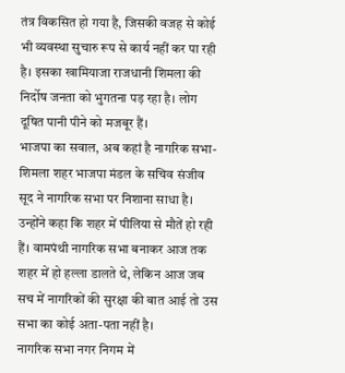तंत्र विकसित हो गया है, जिसकी वजह से कोई भी व्यवस्था सुचारु रूप से कार्य नहीं कर पा रही है। इसका खामियाजा राजधानी शिमला की निर्दोष जनता को भुगतना पड़ रहा है। लोग दूषित पानी पीने को मजबूर हैं।
भाजपा का सवाल, अब कहां है नागरिक सभा- शिमला शहर भाजपा मंडल के सचिव संजीव सूद ने नागरिक सभा पर निशाना साधा है। उन्होंने कहा कि शहर में पीलिया से मौतें हो रही हैं। वामपंथी नागरिक सभा बनाकर आज तक शहर में हो हल्ला डालते थे, लेकिन आज जब सच में नागरिकों की सुरक्षा की बात आई तो उस सभा का कोई अता-पता नहीं है।
नागरिक सभा नगर निगम में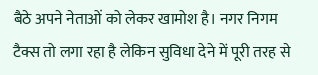बैठे अपने नेताओं को लेकर खामोश है। नगर निगम टैक्स तो लगा रहा है लेकिन सुविधा देने में पूरी तरह से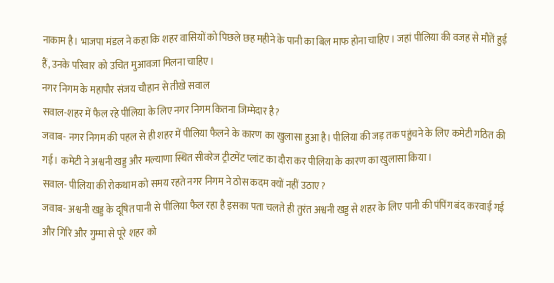नाकाम है। भाजपा मंडल ने कहा कि शहर वासियों को पिछले छह महीने के पानी का बिल माफ होना चाहिए। जहां पीलिया की वजह से मौतें हुई हैं, उनके परिवार को उचित मुआवजा मिलना चाहिए।
नगर निगम के महापौर संजय चौहान से तीखे सवाल
सवाल-शहर में फैल रहे पीलिया के लिए नगर निगम कितना जिम्मेदार है?
जवाब- नगर निगम की पहल से ही शहर में पीलिया फैलने के कारण का खुलासा हुआ है। पीलिया की जड़ तक पहुंचने के लिए कमेटी गठित की गई। कमेटी ने अश्वनी खड्ड और मल्याणा स्थित सीवरेज ट्रीटमेंट प्लांट का दौरा कर पीलिया के कारण का खुलासा किया।
सवाल- पीलिया की रोकथाम को समय रहते नगर निगम ने ठोस कदम क्यों नहीं उठाए?
जवाब- अश्वनी खड्ड के दूषित पानी से पीलिया फैल रहा है इसका पता चलते ही तुरंत अश्वनी खड्ड से शहर के लिए पानी की पंपिंग बंद करवाई गई और गिरि और गुम्मा से पूरे शहर को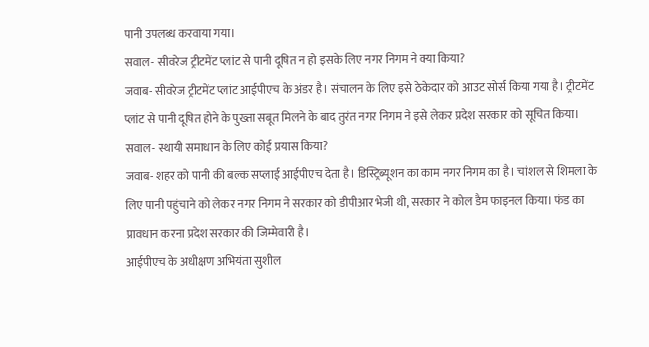पानी उपलब्ध करवाया गया।
सवाल- सीवरेज ट्रीटमेंट प्लांट से पानी दूषित न हो इसके लिए नगर निगम ने क्या किया?
जवाब- सीवरेज ट्रीटमेंट प्लांट आईपीएच के अंडर है। संचालन के लिए इसे ठेकेदार को आउट सोर्स किया गया है। ट्रीटमेंट प्लांट से पानी दूषित होने के पुख्ता सबूत मिलने के बाद तुरंत नगर निगम ने इसे लेकर प्रदेश सरकार को सूचित किया।
सवाल- स्थायी समाधान के लिए कोई प्रयास किया?
जवाब- शहर को पानी की बल्क सप्लाई आईपीएच देता है। डिस्ट्रिब्यूशन का काम नगर निगम का है। चांशल से शिमला के लिए पानी पहुंचाने को लेकर नगर निगम ने सरकार को डीपीआर भेजी थी, सरकार ने कोल डैम फाइनल किया। फंड का प्रावधान करना प्रदेश सरकार की जिम्मेवारी है।
आईपीएच के अधीक्षण अभियंता सुशील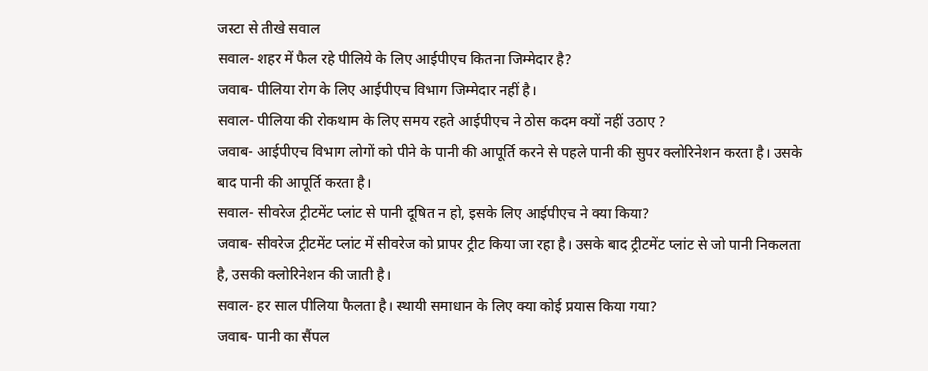जस्टा से तीखे सवाल
सवाल- शहर में फैल रहे पीलिये के लिए आईपीएच कितना जिम्मेदार है?
जवाब- पीलिया रोग के लिए आईपीएच विभाग जिम्मेदार नहीं है।
सवाल- पीलिया की रोकथाम के लिए समय रहते आईपीएच ने ठोस कदम क्यों नहीं उठाए ?
जवाब- आईपीएच विभाग लोगों को पीने के पानी की आपूर्ति करने से पहले पानी की सुपर क्लोरिनेशन करता है। उसके बाद पानी की आपूर्ति करता है।
सवाल- सीवरेज ट्रीटमेंट प्लांट से पानी दूषित न हो, इसके लिए आईपीएच ने क्या किया?
जवाब- सीवरेज ट्रीटमेंट प्लांट में सीवरेज को प्रापर ट्रीट किया जा रहा है। उसके बाद ट्रीटमेंट प्लांट से जो पानी निकलता है, उसकी क्लोरिनेशन की जाती है।
सवाल- हर साल पीलिया फैलता है। स्थायी समाधान के लिए क्या कोई प्रयास किया गया?
जवाब- पानी का सैंपल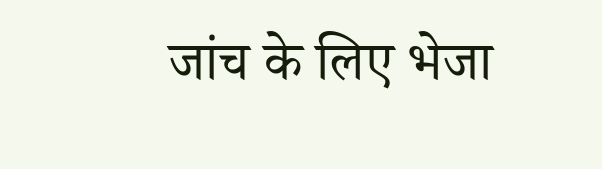जांच के लिए भेजा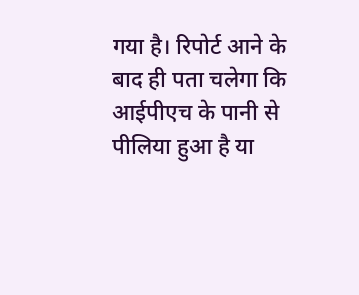गया है। रिपोर्ट आने के बाद ही पता चलेगा कि आईपीएच के पानी से पीलिया हुआ है या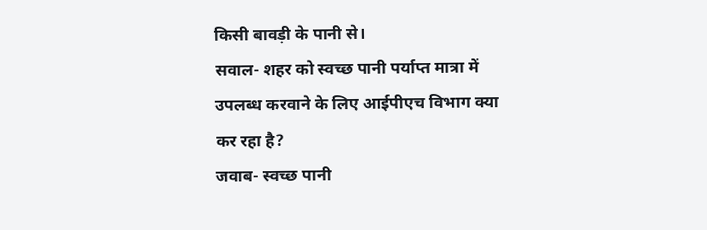किसी बावड़ी के पानी से।
सवाल- शहर को स्वच्छ पानी पर्याप्त मात्रा में उपलब्ध करवाने के लिए आईपीएच विभाग क्या कर रहा है?
जवाब- स्वच्छ पानी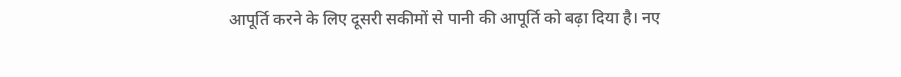आपूर्ति करने के लिए दूसरी सकीमों से पानी की आपूर्ति को बढ़ा दिया है। नए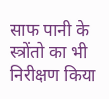साफ पानी के स्त्रोंतो का भी निरीक्षण किया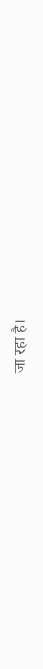जा रहा है।